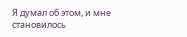Я думал об этом, и мне становилось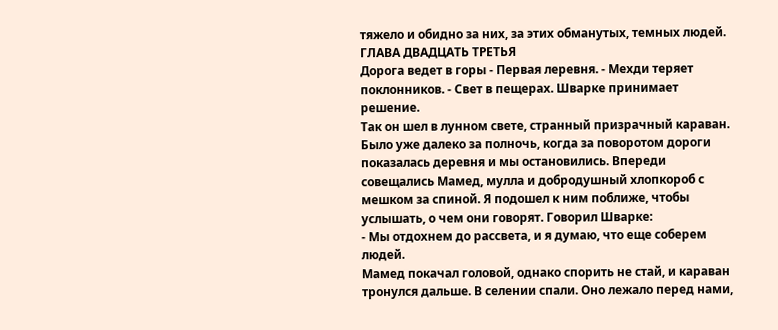тяжело и обидно за них, за этих обманутых, темных людей.
ГЛАВА ДВАДЦАТЬ ТРЕТЬЯ
Дорога ведет в горы - Первая леревня. - Мехди теряет поклонников. - Свет в пещерах. Шварке принимает решение.
Так он шел в лунном свете, странный призрачный караван. Было уже далеко за полночь, когда за поворотом дороги показалась деревня и мы остановились. Впереди совещались Мамед, мулла и добродушный хлопкороб с мешком за спиной. Я подошел к ним поближе, чтобы услышать, о чем они говорят. Говорил Шварке:
- Мы отдохнем до рассвета, и я думаю, что еще соберем людей.
Мамед покачал головой, однако спорить не стай, и караван тронулся дальше. В селении спали. Оно лежало перед нами,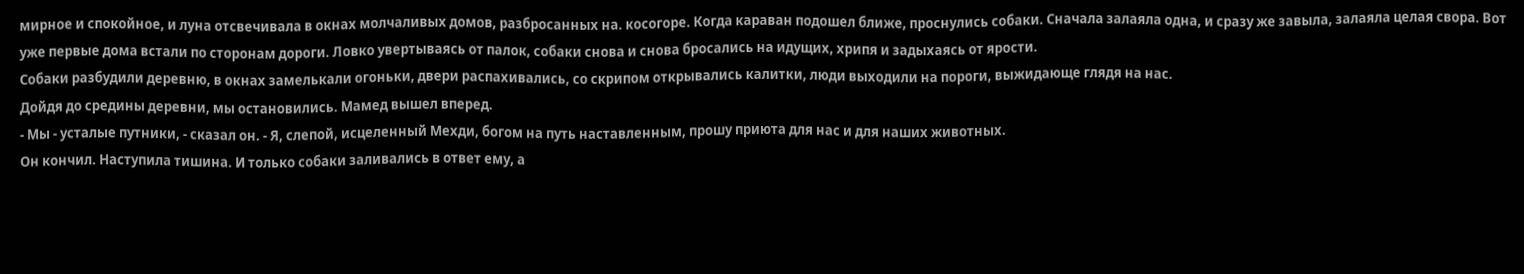мирное и спокойное, и луна отсвечивала в окнах молчаливых домов, разбросанных на. косогоре. Когда караван подошел ближе, проснулись собаки. Сначала залаяла одна, и сразу же завыла, залаяла целая свора. Вот уже первые дома встали по сторонам дороги. Ловко увертываясь от палок, собаки снова и снова бросались на идущих, хрипя и задыхаясь от ярости.
Собаки разбудили деревню, в окнах замелькали огоньки, двери распахивались, со скрипом открывались калитки, люди выходили на пороги, выжидающе глядя на нас.
Дойдя до средины деревни, мы остановились. Мамед вышел вперед.
- Мы - усталые путники, - сказал он. - Я, слепой, исцеленный Мехди, богом на путь наставленным, прошу приюта для нас и для наших животных.
Он кончил. Наступила тишина. И только собаки заливались в ответ ему, а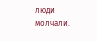люди молчали.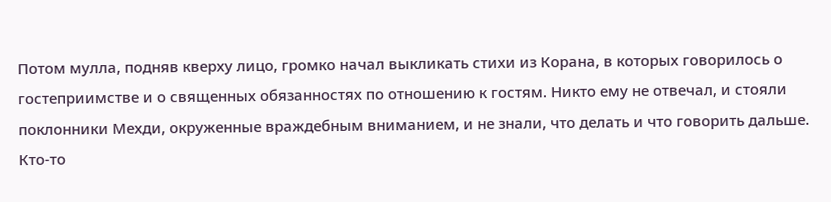Потом мулла, подняв кверху лицо, громко начал выкликать стихи из Корана, в которых говорилось о гостеприимстве и о священных обязанностях по отношению к гостям. Никто ему не отвечал, и стояли поклонники Мехди, окруженные враждебным вниманием, и не знали, что делать и что говорить дальше. Кто-то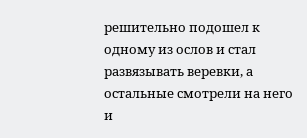решительно подошел к одному из ослов и стал развязывать веревки, а остальные смотрели на него и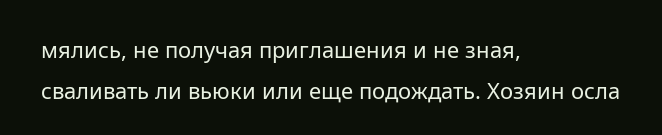мялись, не получая приглашения и не зная, сваливать ли вьюки или еще подождать. Хозяин осла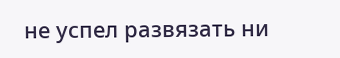не успел развязать ни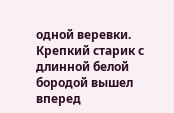одной веревки. Крепкий старик с длинной белой бородой вышел вперед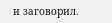и заговорил.